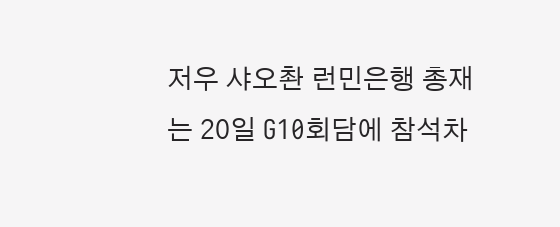저우 샤오촨 런민은행 총재는 20일 G10회담에 참석차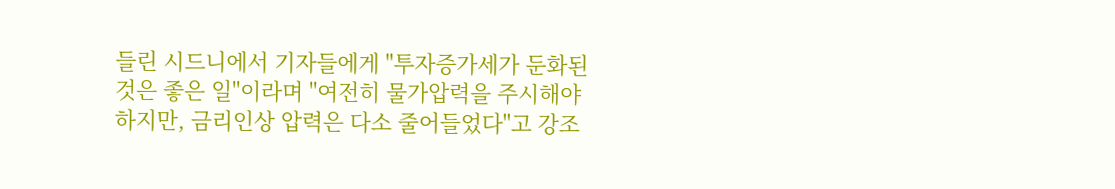들린 시드니에서 기자들에게 "투자증가세가 둔화된 것은 좋은 일"이라며 "여전히 물가압력을 주시해야 하지만, 금리인상 압력은 다소 줄어들었다"고 강조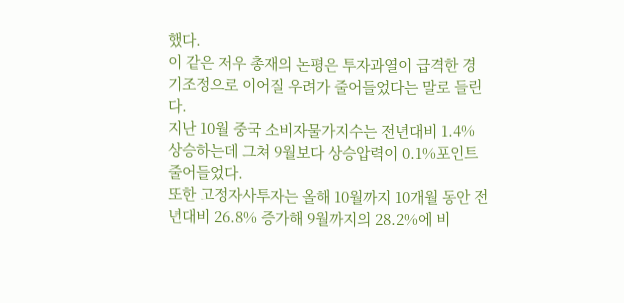했다.
이 같은 저우 총재의 논평은 투자과열이 급격한 경기조정으로 이어질 우려가 줄어들었다는 말로 들린다.
지난 10월 중국 소비자물가지수는 전년대비 1.4% 상승하는데 그쳐 9월보다 상승압력이 0.1%포인트 줄어들었다.
또한 고정자사투자는 올해 10월까지 10개월 동안 전년대비 26.8% 증가해 9월까지의 28.2%에 비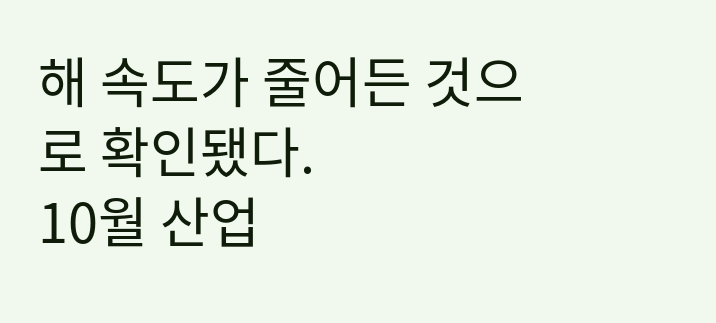해 속도가 줄어든 것으로 확인됐다.
10월 산업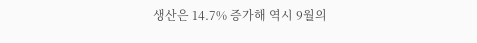생산은 14.7% 증가해 역시 9월의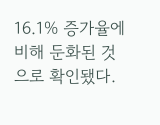16.1% 증가율에 비해 둔화된 것으로 확인됐다.